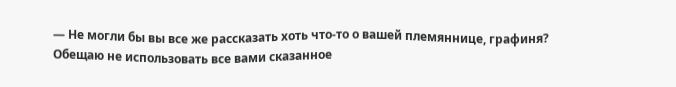— Не могли бы вы все же рассказать хоть что-то о вашей племяннице, графиня? Обещаю не использовать все вами сказанное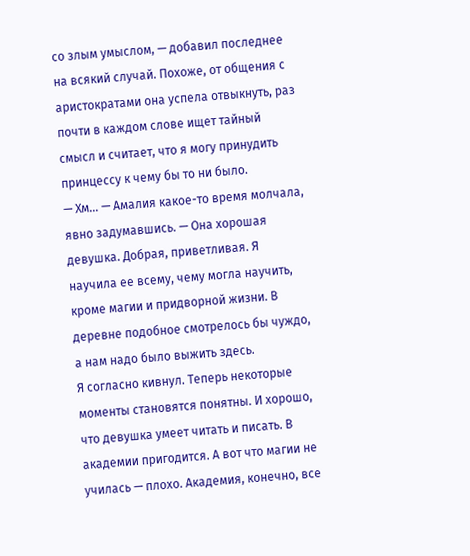со злым умыслом, — добавил последнее на всякий случай. Похоже, от общения с аристократами она успела отвыкнуть, раз почти в каждом слове ищет тайный смысл и считает, что я могу принудить принцессу к чему бы то ни было.
— Хм… — Амалия какое-то время молчала, явно задумавшись. — Она хорошая девушка. Добрая, приветливая. Я научила ее всему, чему могла научить, кроме магии и придворной жизни. В деревне подобное смотрелось бы чуждо, а нам надо было выжить здесь.
Я согласно кивнул. Теперь некоторые моменты становятся понятны. И хорошо, что девушка умеет читать и писать. В академии пригодится. А вот что магии не училась — плохо. Академия, конечно, все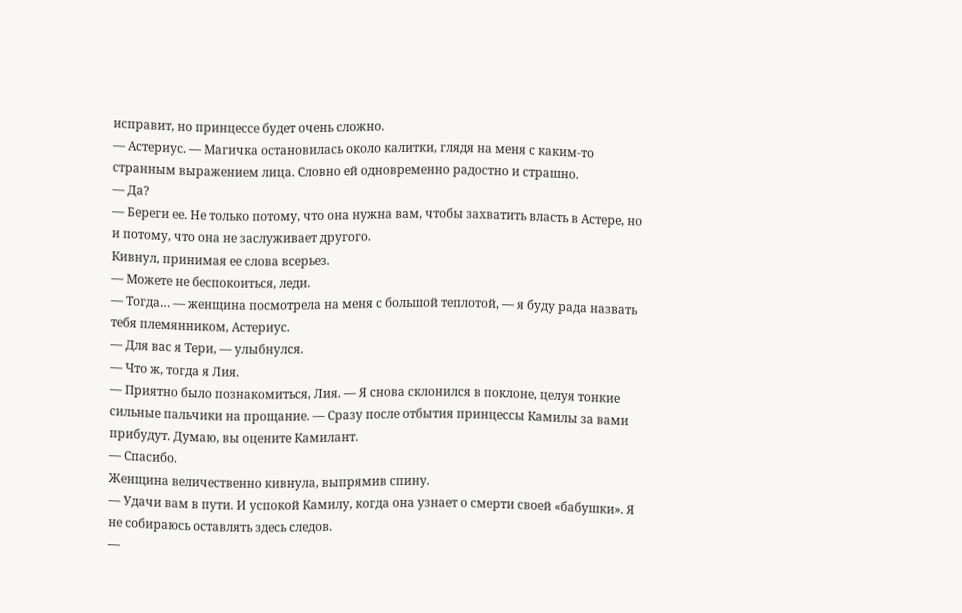исправит, но принцессе будет очень сложно.
— Астериус. — Магичка остановилась около калитки, глядя на меня с каким-то странным выражением лица. Словно ей одновременно радостно и страшно.
— Да?
— Береги ее. Не только потому, что она нужна вам, чтобы захватить власть в Астере, но и потому, что она не заслуживает другого.
Кивнул, принимая ее слова всерьез.
— Можете не беспокоиться, леди.
— Тогда… — женщина посмотрела на меня с большой теплотой, — я буду рада назвать тебя племянником, Астериус.
— Для вас я Тери, — улыбнулся.
— Что ж, тогда я Лия.
— Приятно было познакомиться, Лия. — Я снова склонился в поклоне, целуя тонкие сильные пальчики на прощание. — Сразу после отбытия принцессы Камилы за вами прибудут. Думаю, вы оцените Камилант.
— Спасибо.
Женщина величественно кивнула, выпрямив спину.
— Удачи вам в пути. И успокой Камилу, когда она узнает о смерти своей «бабушки». Я не собираюсь оставлять здесь следов.
—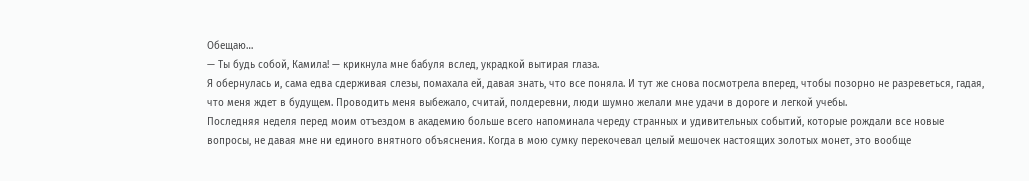Обещаю…
— Ты будь собой, Камила! — крикнула мне бабуля вслед, украдкой вытирая глаза.
Я обернулась и, сама едва сдерживая слезы, помахала ей, давая знать, что все поняла. И тут же снова посмотрела вперед, чтобы позорно не разреветься, гадая, что меня ждет в будущем. Проводить меня выбежало, считай, полдеревни, люди шумно желали мне удачи в дороге и легкой учебы.
Последняя неделя перед моим отъездом в академию больше всего напоминала череду странных и удивительных событий, которые рождали все новые вопросы, не давая мне ни единого внятного объяснения. Когда в мою сумку перекочевал целый мешочек настоящих золотых монет, это вообще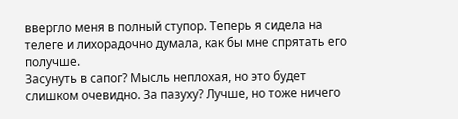ввергло меня в полный ступор. Теперь я сидела на телеге и лихорадочно думала, как бы мне спрятать его получше.
Засунуть в сапог? Мысль неплохая, но это будет слишком очевидно. За пазуху? Лучше, но тоже ничего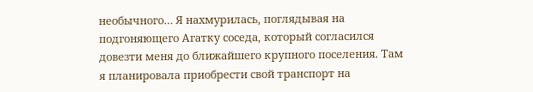необычного… Я нахмурилась, поглядывая на подгоняющего Агатку соседа, который согласился довезти меня до ближайшего крупного поселения. Там я планировала приобрести свой транспорт на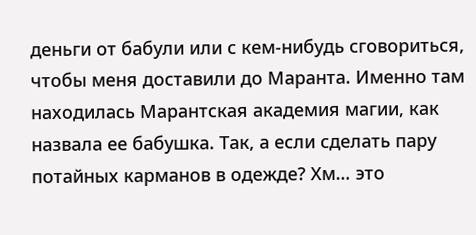деньги от бабули или с кем-нибудь сговориться, чтобы меня доставили до Маранта. Именно там находилась Марантская академия магии, как назвала ее бабушка. Так, а если сделать пару потайных карманов в одежде? Хм… это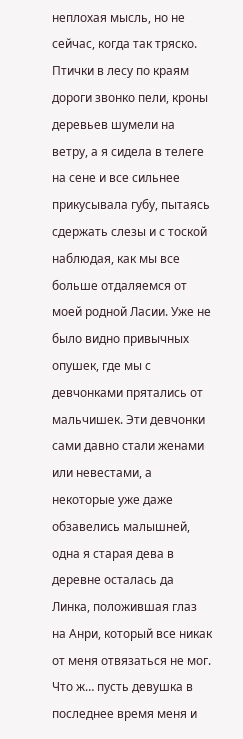неплохая мысль, но не сейчас, когда так тряско.
Птички в лесу по краям дороги звонко пели, кроны деревьев шумели на ветру, а я сидела в телеге на сене и все сильнее прикусывала губу, пытаясь сдержать слезы и с тоской наблюдая, как мы все больше отдаляемся от моей родной Ласии. Уже не было видно привычных опушек, где мы с девчонками прятались от мальчишек. Эти девчонки сами давно стали женами или невестами, а некоторые уже даже обзавелись малышней, одна я старая дева в деревне осталась да Линка, положившая глаз на Анри, который все никак от меня отвязаться не мог. Что ж… пусть девушка в последнее время меня и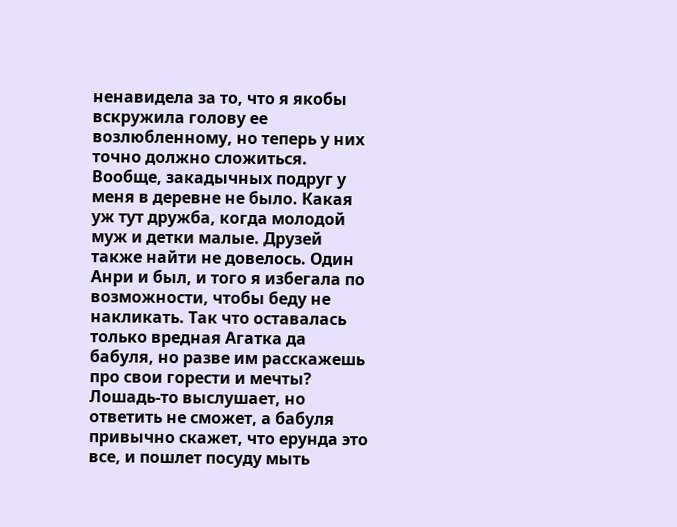ненавидела за то, что я якобы вскружила голову ее возлюбленному, но теперь у них точно должно сложиться.
Вообще, закадычных подруг у меня в деревне не было. Какая уж тут дружба, когда молодой муж и детки малые. Друзей также найти не довелось. Один Анри и был, и того я избегала по возможности, чтобы беду не накликать. Так что оставалась только вредная Агатка да бабуля, но разве им расскажешь про свои горести и мечты? Лошадь-то выслушает, но ответить не сможет, а бабуля привычно скажет, что ерунда это все, и пошлет посуду мыть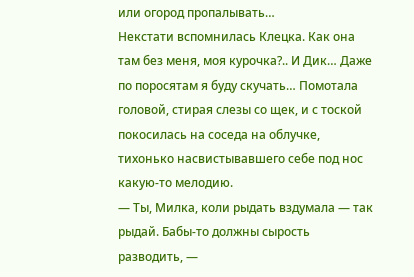или огород пропалывать…
Некстати вспомнилась Клецка. Как она там без меня, моя курочка?.. И Дик… Даже по поросятам я буду скучать… Помотала головой, стирая слезы со щек, и с тоской покосилась на соседа на облучке, тихонько насвистывавшего себе под нос какую-то мелодию.
— Ты, Милка, коли рыдать вздумала — так рыдай. Бабы-то должны сырость разводить, —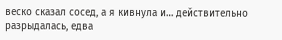веско сказал сосед, а я кивнула и… действительно разрыдалась, едва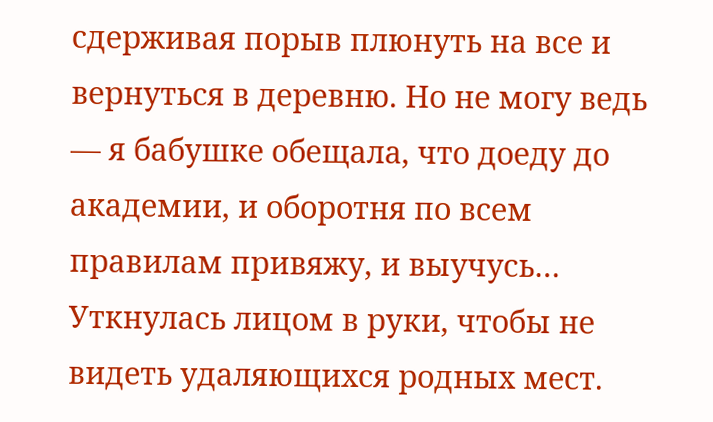сдерживая порыв плюнуть на все и вернуться в деревню. Но не могу ведь — я бабушке обещала, что доеду до академии, и оборотня по всем правилам привяжу, и выучусь… Уткнулась лицом в руки, чтобы не видеть удаляющихся родных мест.